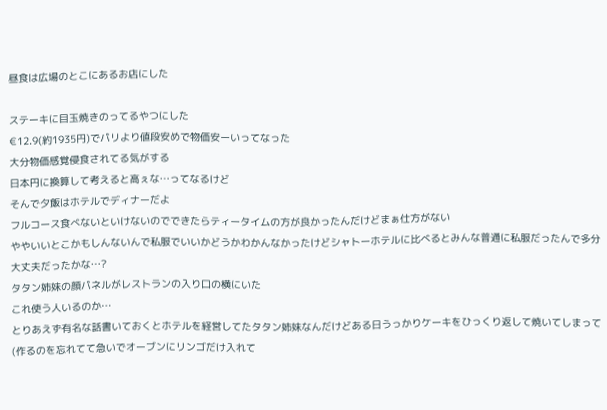昼食は広場のとこにあるお店にした

ステーキに目玉焼きのってるやつにした
€12.9(約1935円)でパリより値段安めで物価安ーいってなった
大分物価感覚侵食されてる気がする
日本円に換算して考えると高ぇな…ってなるけど
そんで夕飯はホテルでディナーだよ
フルコース食べないといけないのでできたらティータイムの方が良かったんだけどまぁ仕方がない
ややいいとこかもしんないんで私服でいいかどうかわかんなかったけどシャトーホテルに比べるとみんな普通に私服だったんで多分大丈夫だったかな…?
タタン姉妹の顔パネルがレストランの入り口の横にいた
これ使う人いるのか…
とりあえず有名な話書いておくとホテルを経営してたタタン姉妹なんだけどある日うっかりケーキをひっくり返して焼いてしまって(作るのを忘れてて急いでオーブンにリンゴだけ入れて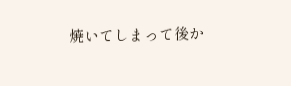焼いてしまって後か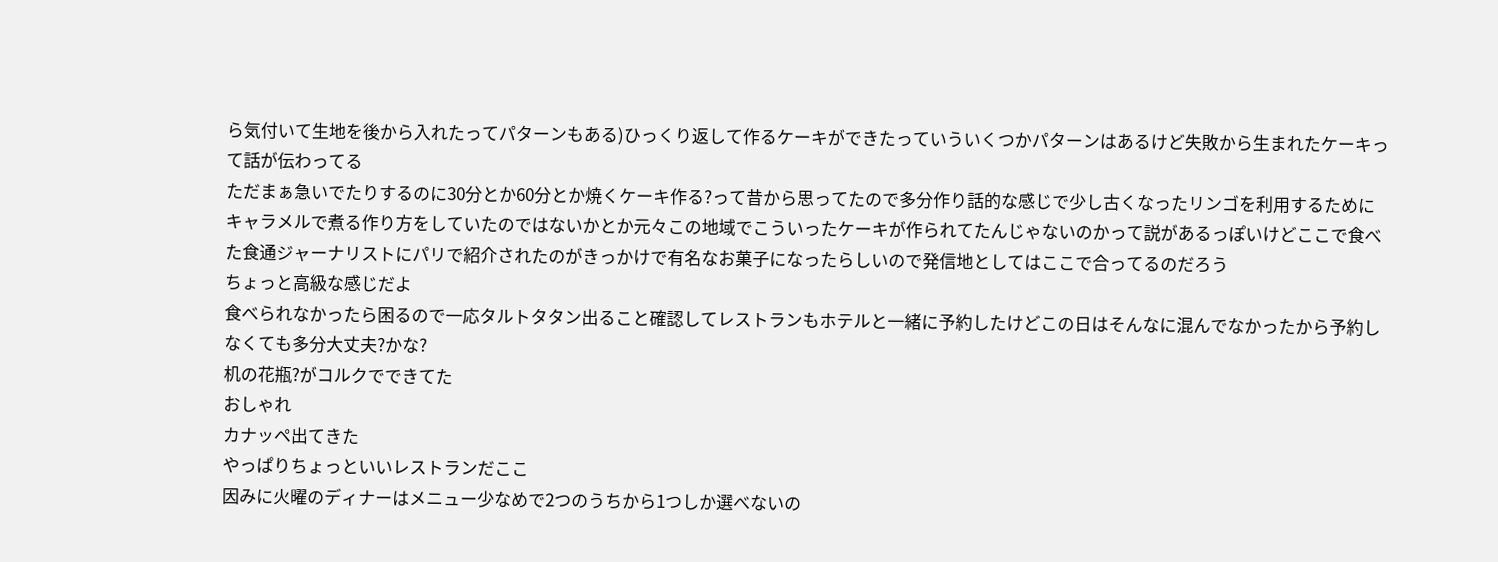ら気付いて生地を後から入れたってパターンもある)ひっくり返して作るケーキができたっていういくつかパターンはあるけど失敗から生まれたケーキって話が伝わってる
ただまぁ急いでたりするのに30分とか60分とか焼くケーキ作る?って昔から思ってたので多分作り話的な感じで少し古くなったリンゴを利用するためにキャラメルで煮る作り方をしていたのではないかとか元々この地域でこういったケーキが作られてたんじゃないのかって説があるっぽいけどここで食べた食通ジャーナリストにパリで紹介されたのがきっかけで有名なお菓子になったらしいので発信地としてはここで合ってるのだろう
ちょっと高級な感じだよ
食べられなかったら困るので一応タルトタタン出ること確認してレストランもホテルと一緒に予約したけどこの日はそんなに混んでなかったから予約しなくても多分大丈夫?かな?
机の花瓶?がコルクでできてた
おしゃれ
カナッペ出てきた
やっぱりちょっといいレストランだここ
因みに火曜のディナーはメニュー少なめで2つのうちから1つしか選べないの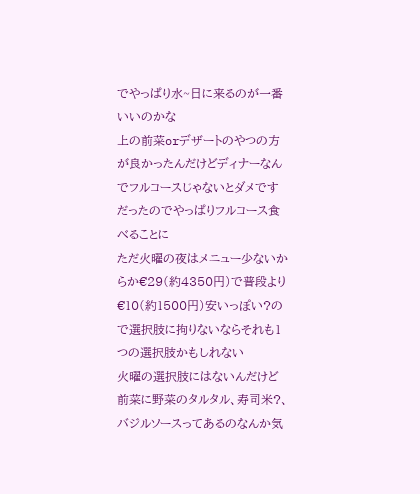でやっぱり水~日に来るのが一番いいのかな
上の前菜orデザートのやつの方が良かったんだけどディナーなんでフルコースじゃないとダメですだったのでやっぱりフルコース食べることに
ただ火曜の夜はメニュー少ないからか€29(約4350円)で普段より€10(約1500円)安いっぽい?ので選択肢に拘りないならそれも1つの選択肢かもしれない
火曜の選択肢にはないんだけど前菜に野菜のタルタル、寿司米?、バジルソースってあるのなんか気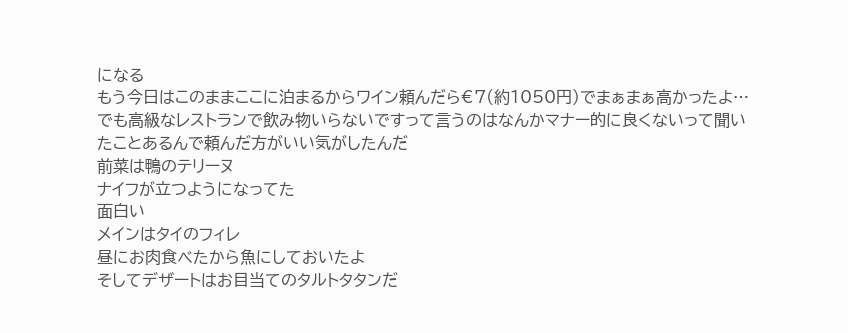になる
もう今日はこのままここに泊まるからワイン頼んだら€7(約1050円)でまぁまぁ高かったよ…
でも高級なレストランで飲み物いらないですって言うのはなんかマナー的に良くないって聞いたことあるんで頼んだ方がいい気がしたんだ
前菜は鴨のテリーヌ
ナイフが立つようになってた
面白い
メインはタイのフィレ
昼にお肉食べたから魚にしておいたよ
そしてデザートはお目当てのタルトタタンだ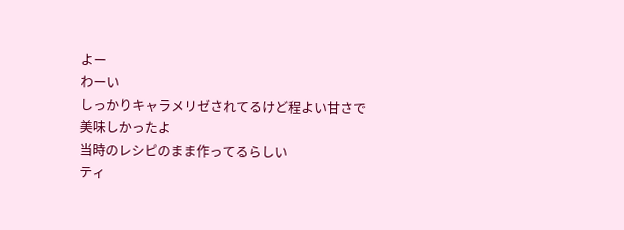よー
わーい
しっかりキャラメリゼされてるけど程よい甘さで美味しかったよ
当時のレシピのまま作ってるらしい
ティ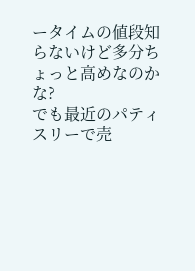ータイムの値段知らないけど多分ちょっと高めなのかな?
でも最近のパティスリーで売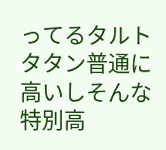ってるタルトタタン普通に高いしそんな特別高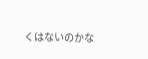くはないのかな